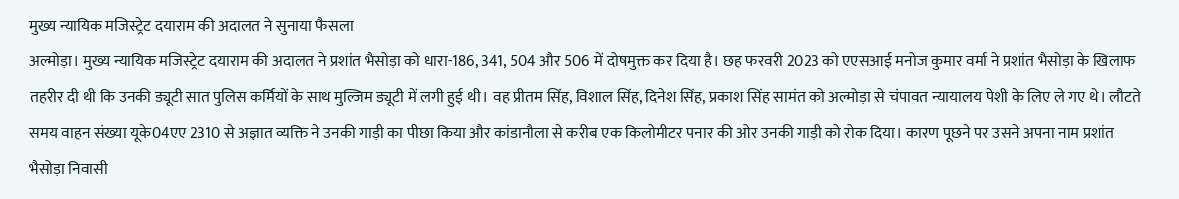मुख्य न्यायिक मजिस्ट्रेट दयाराम की अदालत ने सुनाया फैसला
अल्मोड़ा। मुख्य न्यायिक मजिस्ट्रेट दयाराम की अदालत ने प्रशांत भैसोड़ा को धारा-186, 341, 504 और 506 में दोषमुक्त कर दिया है। छह फरवरी 2023 को एएसआई मनोज कुमार वर्मा ने प्रशांत भैसोड़ा के खिलाफ तहरीर दी थी कि उनकी ड्यूटी सात पुलिस कर्मियों के साथ मुल्जिम ड्यूटी में लगी हुई थी। वह प्रीतम सिंह, विशाल सिंह, दिनेश सिंह, प्रकाश सिंह सामंत को अल्मोड़ा से चंपावत न्यायालय पेशी के लिए ले गए थे। लौटते समय वाहन संख्या यूके04एए 2310 से अज्ञात व्यक्ति ने उनकी गाड़ी का पीछा किया और कांडानौला से करीब एक किलोमीटर पनार की ओर उनकी गाड़ी को रोक दिया। कारण पूछने पर उसने अपना नाम प्रशांत भैसोड़ा निवासी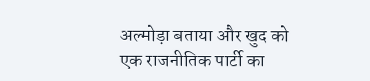अल्मोड़ा बताया और खुद को एक राजनीतिक पार्टी का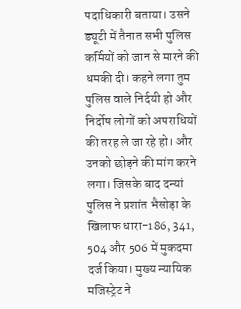पदाधिकारी बताया। उसने ड्यूटी में तैनात सभी पुलिस कर्मियों को जान से मारने की धमकी दी। कहने लगा तुम पुलिस वाले निर्दयी हो और निर्दोष लोगों को अपराधियों की तरह ले जा रहे हो। और उनको छोड़ने की मांग करने लगा। जिसके बाद दन्यां पुलिस ने प्रशांत भैसोड़ा के खिलाफ धारा-186, 341, 504 और 506 में मुकदमा दर्ज किया। मुख्य न्यायिक मजिस्ट्रेट ने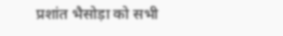प्रशांत भैसोड़ा को सभी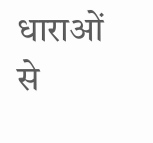धाराओं से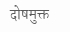दोषमुक्त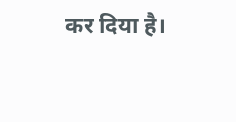कर दिया है।